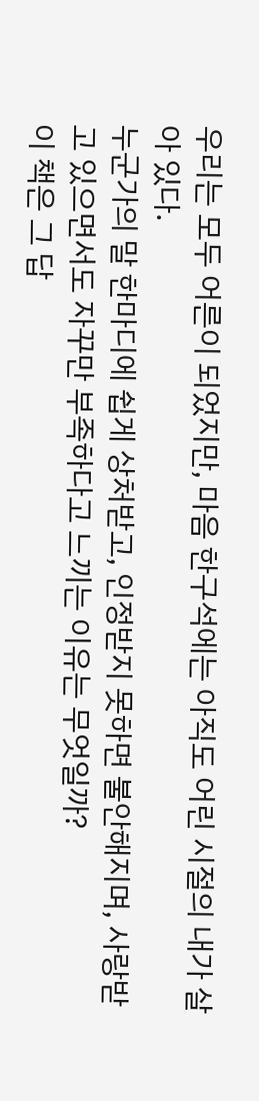우리는 모두 어른이 되었지만, 마음 한구석에는 아직도 어린 시절의 내가 살아 있다.
누군가의 말 한마디에 쉽게 상처받고, 인정받지 못하면 불안해지며, 사랑받고 있으면서도 자꾸만 부족하다고 느끼는 이유는 무엇일까?
이 책은 그 답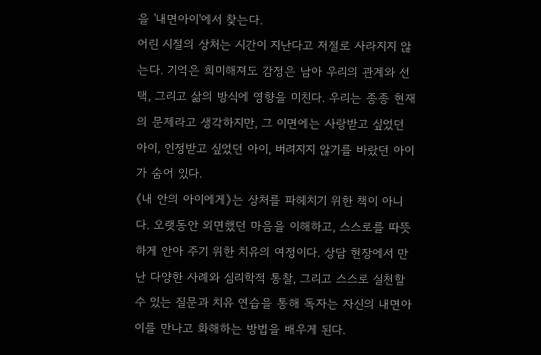을 '내면아이'에서 찾는다.
어린 시절의 상처는 시간이 지난다고 저절로 사라지지 않는다. 기억은 희미해져도 감정은 남아 우리의 관계와 선택, 그리고 삶의 방식에 영향을 미친다. 우리는 종종 현재의 문제라고 생각하지만, 그 이면에는 사랑받고 싶었던 아이, 인정받고 싶었던 아이, 버려지지 않기를 바랐던 아이가 숨어 있다.
《내 안의 아이에게》는 상처를 파헤치기 위한 책이 아니다. 오랫동안 외면했던 마음을 이해하고, 스스로를 따뜻하게 안아 주기 위한 치유의 여정이다. 상담 현장에서 만난 다양한 사례와 심리학적 통찰, 그리고 스스로 실천할 수 있는 질문과 치유 연습을 통해 독자는 자신의 내면아이를 만나고 화해하는 방법을 배우게 된다.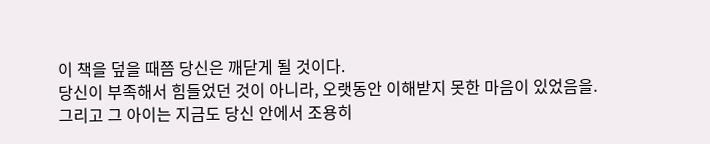이 책을 덮을 때쯤 당신은 깨닫게 될 것이다.
당신이 부족해서 힘들었던 것이 아니라, 오랫동안 이해받지 못한 마음이 있었음을.
그리고 그 아이는 지금도 당신 안에서 조용히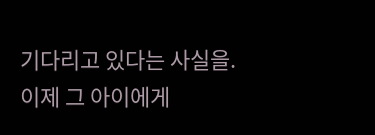기다리고 있다는 사실을.
이제 그 아이에게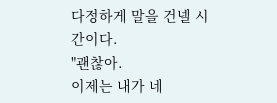다정하게 말을 건넬 시간이다.
"괜찮아.
이제는 내가 네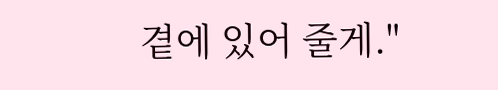곁에 있어 줄게."